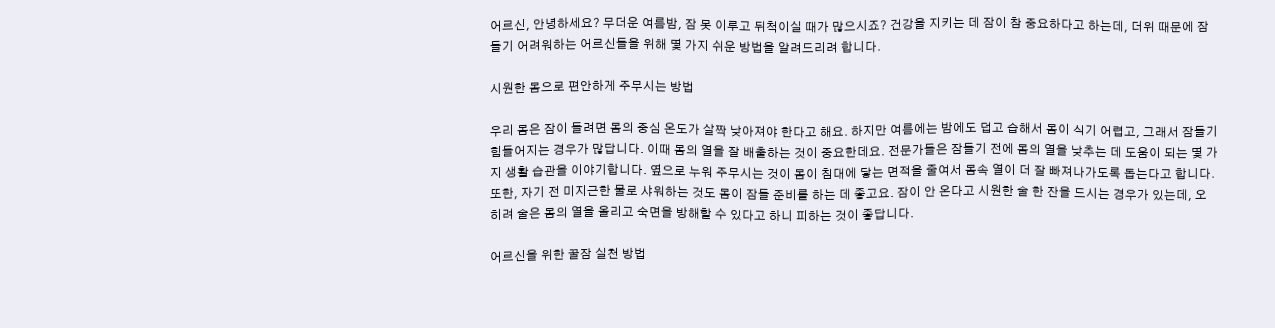어르신, 안녕하세요? 무더운 여름밤, 잠 못 이루고 뒤척이실 때가 많으시죠? 건강을 지키는 데 잠이 참 중요하다고 하는데, 더위 때문에 잠들기 어려워하는 어르신들을 위해 몇 가지 쉬운 방법을 알려드리려 합니다.

시원한 몸으로 편안하게 주무시는 방법

우리 몸은 잠이 들려면 몸의 중심 온도가 살짝 낮아져야 한다고 해요. 하지만 여름에는 밤에도 덥고 습해서 몸이 식기 어렵고, 그래서 잠들기 힘들어지는 경우가 많답니다. 이때 몸의 열을 잘 배출하는 것이 중요한데요. 전문가들은 잠들기 전에 몸의 열을 낮추는 데 도움이 되는 몇 가지 생활 습관을 이야기합니다. 옆으로 누워 주무시는 것이 몸이 침대에 닿는 면적을 줄여서 몸속 열이 더 잘 빠져나가도록 돕는다고 합니다. 또한, 자기 전 미지근한 물로 샤워하는 것도 몸이 잠들 준비를 하는 데 좋고요. 잠이 안 온다고 시원한 술 한 잔을 드시는 경우가 있는데, 오히려 술은 몸의 열을 올리고 숙면을 방해할 수 있다고 하니 피하는 것이 좋답니다.

어르신을 위한 꿀잠 실천 방법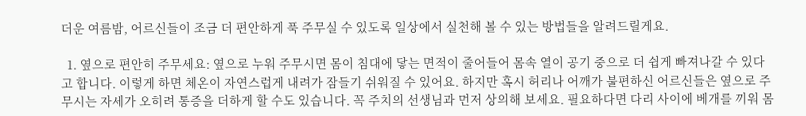더운 여름밤, 어르신들이 조금 더 편안하게 푹 주무실 수 있도록 일상에서 실천해 볼 수 있는 방법들을 알려드릴게요.

  1. 옆으로 편안히 주무세요: 옆으로 누워 주무시면 몸이 침대에 닿는 면적이 줄어들어 몸속 열이 공기 중으로 더 쉽게 빠져나갈 수 있다고 합니다. 이렇게 하면 체온이 자연스럽게 내려가 잠들기 쉬워질 수 있어요. 하지만 혹시 허리나 어깨가 불편하신 어르신들은 옆으로 주무시는 자세가 오히려 통증을 더하게 할 수도 있습니다. 꼭 주치의 선생님과 먼저 상의해 보세요. 필요하다면 다리 사이에 베개를 끼워 몸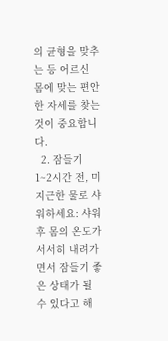의 균형을 맞추는 등 어르신 몸에 맞는 편안한 자세를 찾는 것이 중요합니다.
  2. 잠들기 1~2시간 전, 미지근한 물로 샤워하세요: 샤워 후 몸의 온도가 서서히 내려가면서 잠들기 좋은 상태가 될 수 있다고 해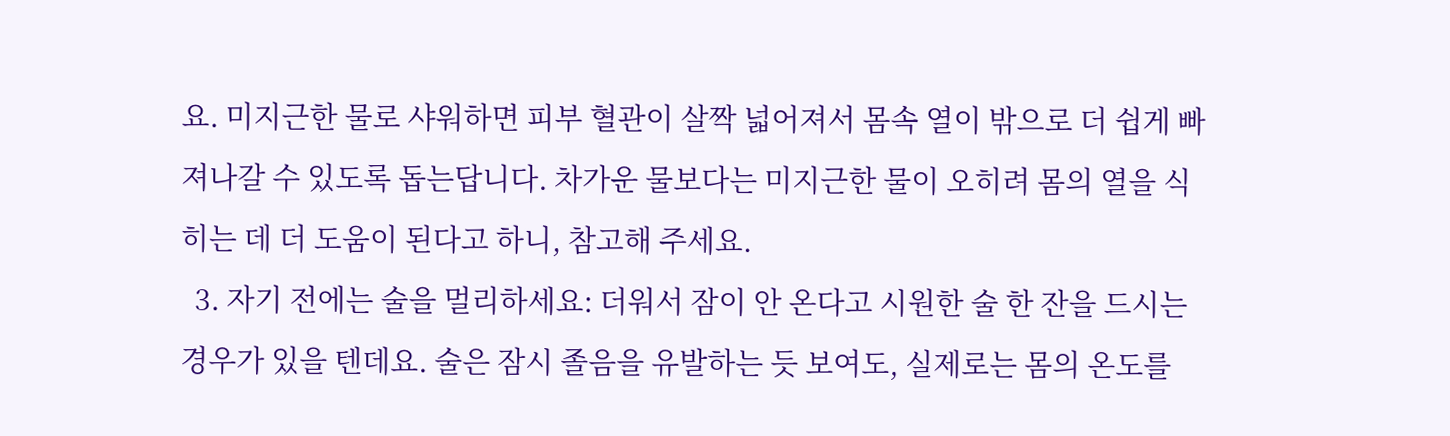요. 미지근한 물로 샤워하면 피부 혈관이 살짝 넓어져서 몸속 열이 밖으로 더 쉽게 빠져나갈 수 있도록 돕는답니다. 차가운 물보다는 미지근한 물이 오히려 몸의 열을 식히는 데 더 도움이 된다고 하니, 참고해 주세요.
  3. 자기 전에는 술을 멀리하세요: 더워서 잠이 안 온다고 시원한 술 한 잔을 드시는 경우가 있을 텐데요. 술은 잠시 졸음을 유발하는 듯 보여도, 실제로는 몸의 온도를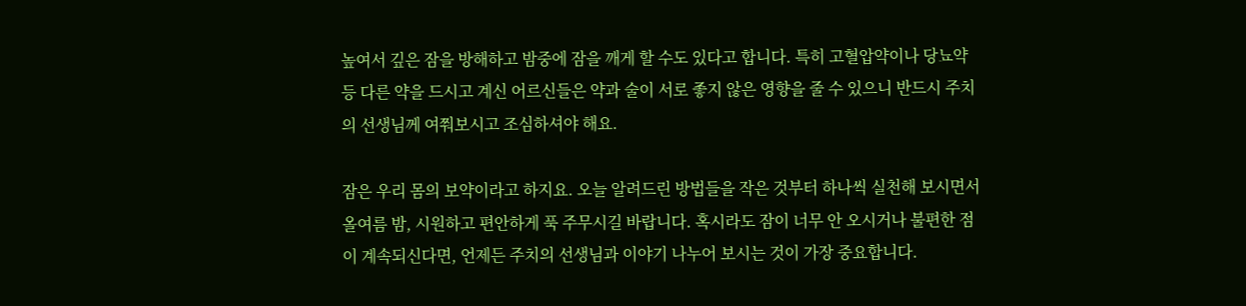높여서 깊은 잠을 방해하고 밤중에 잠을 깨게 할 수도 있다고 합니다. 특히 고혈압약이나 당뇨약 등 다른 약을 드시고 계신 어르신들은 약과 술이 서로 좋지 않은 영향을 줄 수 있으니 반드시 주치의 선생님께 여쭤보시고 조심하셔야 해요.

잠은 우리 몸의 보약이라고 하지요. 오늘 알려드린 방법들을 작은 것부터 하나씩 실천해 보시면서 올여름 밤, 시원하고 편안하게 푹 주무시길 바랍니다. 혹시라도 잠이 너무 안 오시거나 불편한 점이 계속되신다면, 언제든 주치의 선생님과 이야기 나누어 보시는 것이 가장 중요합니다.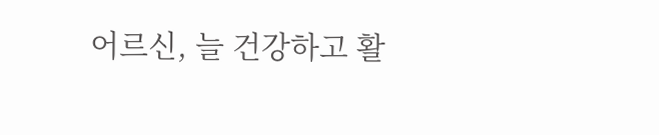어르신, 늘 건강하고 활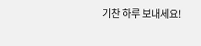기찬 하루 보내세요!